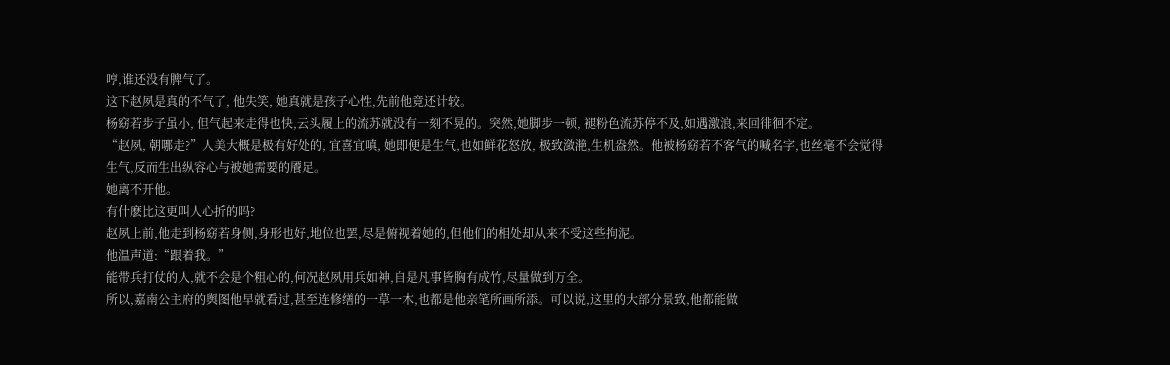哼,谁还没有脾气了。
这下赵夙是真的不气了, 他失笑, 她真就是孩子心性,先前他竟还计较。
杨窈若步子虽小, 但气起来走得也快,云头履上的流苏就没有一刻不晃的。突然,她脚步一顿, 褪粉色流苏停不及,如遇激浪,来回徘徊不定。
“赵夙, 朝哪走?”人美大概是极有好处的, 宜喜宜嗔, 她即便是生气,也如鲜花怒放, 极致潋滟,生机盎然。他被杨窈若不客气的喊名字,也丝毫不会觉得生气,反而生出纵容心与被她需要的餍足。
她离不开他。
有什麽比这更叫人心折的吗?
赵夙上前,他走到杨窈若身侧,身形也好,地位也罢,尽是俯视着她的,但他们的相处却从来不受这些拘泥。
他温声道:“跟着我。”
能带兵打仗的人,就不会是个粗心的,何况赵夙用兵如神,自是凡事皆胸有成竹,尽量做到万全。
所以,嘉南公主府的舆图他早就看过,甚至连修缮的一草一木,也都是他亲笔所画所添。可以说,这里的大部分景致,他都能做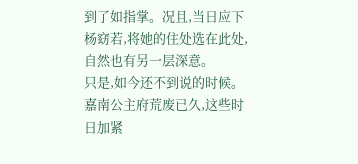到了如指掌。况且,当日应下杨窈若,将她的住处选在此处,自然也有另一层深意。
只是,如今还不到说的时候。
嘉南公主府荒废已久,这些时日加紧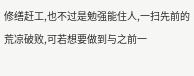修缮赶工,也不过是勉强能住人,一扫先前的荒凉破败,可若想要做到与之前一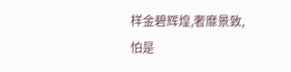样金碧辉煌,奢靡景致,怕是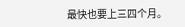最快也要上三四个月。